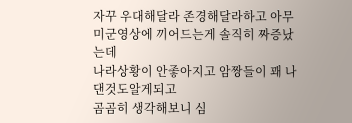자꾸 우대해달라 존경해달라하고 아무 미군영상에 끼어드는게 솔직히 짜증났는데
나라상황이 안좋아지고 암짱들이 꽤 나댄것도알게되고
곰곰히 생각해보니 심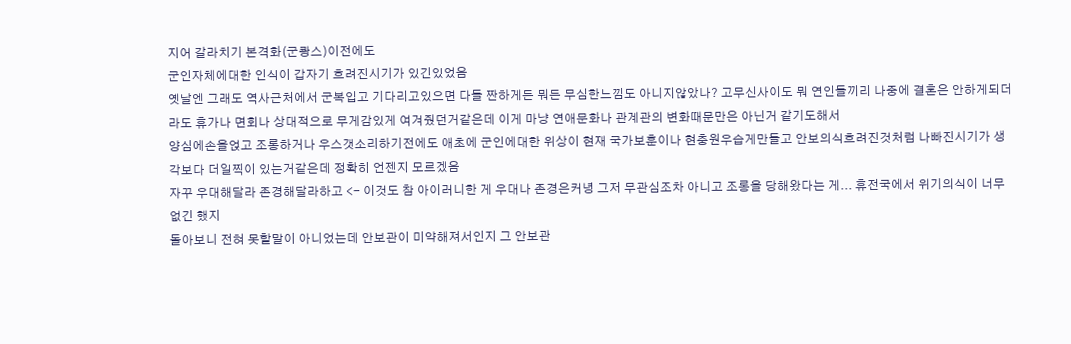지어 갈라치기 본격화(군쾅스)이전에도
군인자체에대한 인식이 갑자기 흐려진시기가 있긴있었음
옛날엔 그래도 역사근처에서 군복입고 기다리고있으면 다들 짠하게든 뭐든 무심한느낌도 아니지않았나? 고무신사이도 뭐 연인들끼리 나중에 결혼은 안하게되더라도 휴가나 면회나 상대적으로 무게감있게 여겨줬던거같은데 이게 마냥 연애문화나 관계관의 변화때문만은 아닌거 같기도해서
양심에손을얹고 조롱하거나 우스갯소리하기전에도 애초에 군인에대한 위상이 현재 국가보훈이나 현충원우습게만들고 안보의식흐려진것처럼 나빠진시기가 생각보다 더일찍이 있는거같은데 정확히 언젠지 모르겠음
자꾸 우대해달라 존경해달라하고 <- 이것도 참 아이러니한 게 우대나 존경은커녕 그저 무관심조차 아니고 조롱을 당해왔다는 게... 휴전국에서 위기의식이 너무 없긴 했지
돌아보니 전혀 못할말이 아니었는데 안보관이 미약해져서인지 그 안보관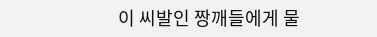이 씨발인 짱깨들에게 물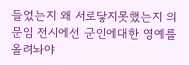들었는지 왜 서로닿지못했는지 의문임 전시에선 군인에대한 영예를 올려놔야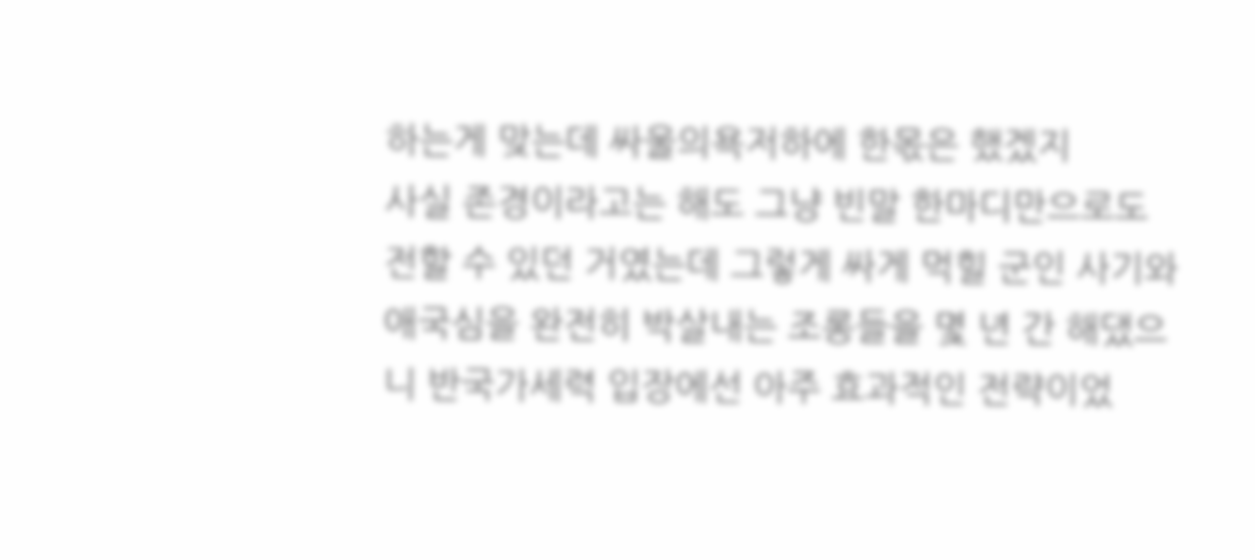하는게 맞는데 싸울의욕저하에 한몫은 했겠지
사실 존경이라고는 해도 그냥 빈말 한마디만으로도 전할 수 있던 거였는데 그렇게 싸게 먹힐 군인 사기와 애국심을 완전히 박살내는 조롱들을 몇 년 간 해댔으니 반국가세력 입장에선 아주 효과적인 전략이었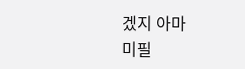겠지 아마
미필